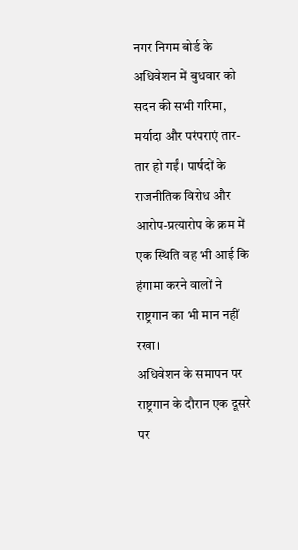नगर निगम बोर्ड के अधिवेशन में बुधवार को सदन की सभी गरिमा, मर्यादा और परंपराएं तार-तार हो गईं। पार्षदों के राजनीतिक विरोध और आरोप-प्रत्यारोप के क्रम में एक स्थिति वह भी आई कि हंगामा करने वालों ने राष्ट्रगान का भी मान नहीं रखा।
अधिवेशन के समापन पर राष्ट्रगान के दौरान एक दूसरे पर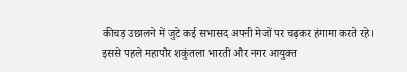कीचड़ उछालने में जुटे कई सभासद अपनी मेजों पर चढ़कर हंगामा करते रहे। इससे पहले महापौर शकुंतला भारती और नगर आयुक्त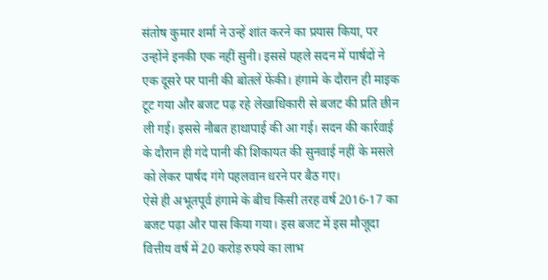संतोष कुमार शर्मा ने उन्हें शांत करने का प्रयास किया, पर उन्होंने इनकी एक नहीं सुनी। इससे पहले सदन में पार्षदों ने एक दूसरे पर पानी की बोतलें फेंकी। हंगामे के दौरान ही माइक टूट गया और बजट पढ़ रहे लेखाधिकारी से बजट की प्रति छीन ली गई। इससे नौबत हाथापाई की आ गई। सदन की कार्रवाई के दौरान ही गंदे पानी की शिकायत की सुनवाई नहीं के मसले को लेकर पार्षद गंगे पहलवान धरने पर बैठ गए।
ऐसे ही अभूतपूर्व हंगामे के बीच किसी तरह वर्ष 2016-17 का बजट पढ़ा और पास किया गया। इस बजट में इस मौजूदा वित्तीय वर्ष में 20 करोड़ रुपये का लाभ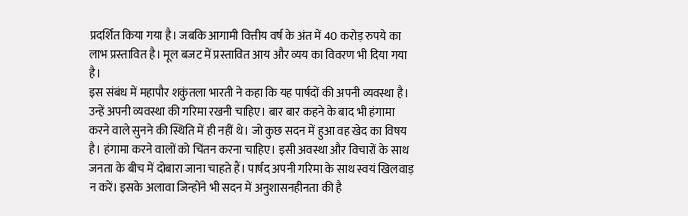प्रदर्शित किया गया है। जबकि आगामी वित्तीय वर्ष के अंत में 40 करोड़ रुपये का लाभ प्रस्तावित है। मूल बजट में प्रस्तावित आय और व्यय का विवरण भी दिया गया है।
इस संबंध में महापौर शकुंतला भारती ने कहा कि यह पार्षदों की अपनी व्यवस्था है। उन्हें अपनी व्यवस्था की गरिमा रखनी चाहिए। बार बार कहने के बाद भी हंगामा करने वाले सुनने की स्थिति में ही नहीं थे। जो कुछ सदन में हुआ वह खेद का विषय है। हंगामा करने वालों को चिंतन करना चाहिए। इसी अवस्था और विचारों के साथ जनता के बीच में दोबारा जाना चाहते हैं। पार्षद अपनी गरिमा के साथ स्वयं खिलवाड़ न करें। इसके अलावा जिन्होंने भी सदन में अनुशासनहीनता की है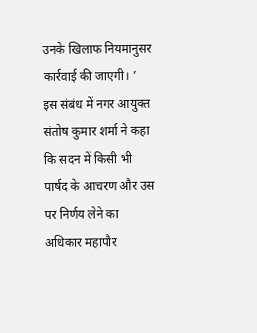उनके खिलाफ नियमानुसर कार्रवाई की जाएगी। ’
इस संबंध में नगर आयुक्त संतोष कुमार शर्मा ने कहा कि सदन में किसी भी पार्षद के आचरण और उस पर निर्णय लेने का अधिकार महापौर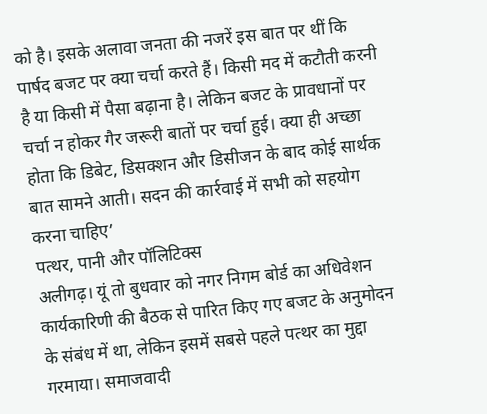को है। इसके अलावा जनता की नजरें इस बात पर थीं कि पार्षद बजट पर क्या चर्चा करते हैं। किसी मद में कटौती करनी है या किसी में पैसा बढ़ाना है। लेकिन बजट के प्रावधानों पर चर्चा न होकर गैर जरूरी बातों पर चर्चा हुई। क्या ही अच्छा होता कि डिबेट, डिसक्शन और डिसीजन के बाद कोई सार्थक बात सामने आती। सदन की कार्रवाई में सभी को सहयोग करना चाहिए’
पत्थर, पानी और पॉलिटिक्स
अलीगढ़। यूं तो बुधवार को नगर निगम बोर्ड का अधिवेशन कार्यकारिणी की बैठक से पारित किए गए बजट के अनुमोदन के संबंध में था, लेकिन इसमें सबसे पहले पत्थर का मुद्दा गरमाया। समाजवादी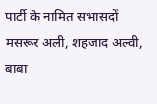पार्टी के नामित सभासदों मसरूर अली, शहजाद अल्वी, बाबा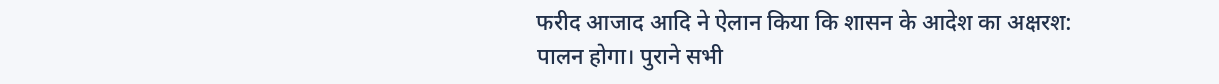फरीद आजाद आदि ने ऐलान किया कि शासन के आदेश का अक्षरश: पालन होगा। पुराने सभी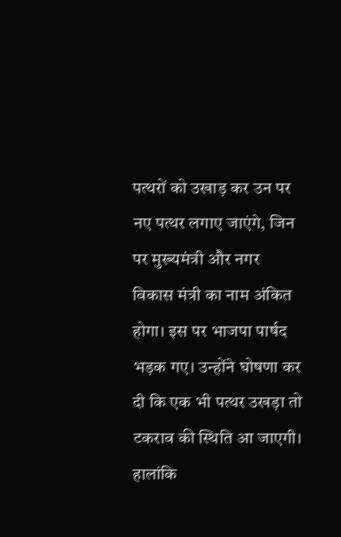पत्थरों को उखाड़ कर उन पर नए पत्थर लगाए जाएंगे, जिन पर मुख्यमंत्री और नगर विकास मंत्री का नाम अंकित होगा। इस पर भाजपा पार्षद भड़क गए। उन्होंने घोषणा कर दी कि एक भी पत्थर उखड़ा तो टकराव की स्थिति आ जाएगी।
हालांकि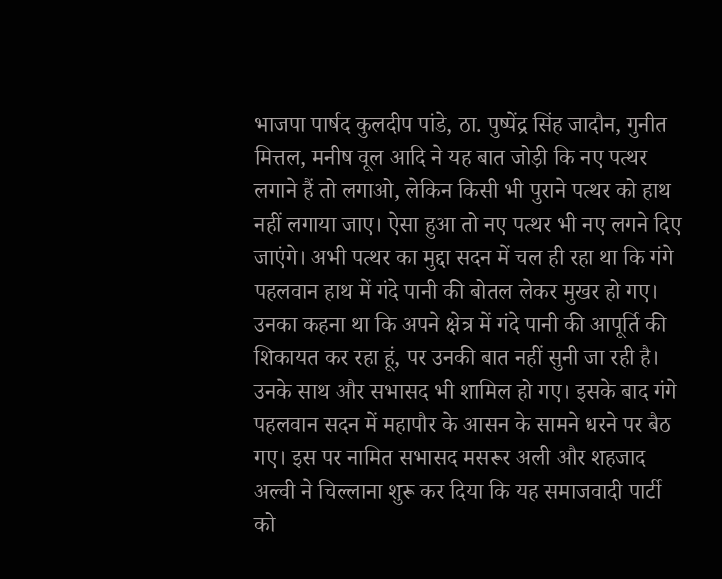भाजपा पार्षद कुलदीप पांडे, ठा. पुष्पेंद्र सिंह जादौन, गुनीत मित्तल, मनीष वूल आदि ने यह बात जोड़ी कि नए पत्थर लगाने हैं तो लगाओ, लेकिन किसी भी पुराने पत्थर को हाथ नहीं लगाया जाए। ऐसा हुआ तो नए पत्थर भी नए लगने दिए जाएंगे। अभी पत्थर का मुद्दा सदन में चल ही रहा था कि गंगे पहलवान हाथ में गंदे पानी की बोतल लेकर मुखर हो गए। उनका कहना था कि अपने क्षेत्र में गंदे पानी की आपूर्ति की शिकायत कर रहा हूं, पर उनकी बात नहीं सुनी जा रही है। उनके साथ और सभासद भी शामिल हो गए। इसके बाद गंगे पहलवान सदन में महापौर के आसन के सामने धरने पर बैठ गए। इस पर नामित सभासद मसरूर अली और शहजाद अल्वी ने चिल्लाना शुरू कर दिया कि यह समाजवादी पार्टी को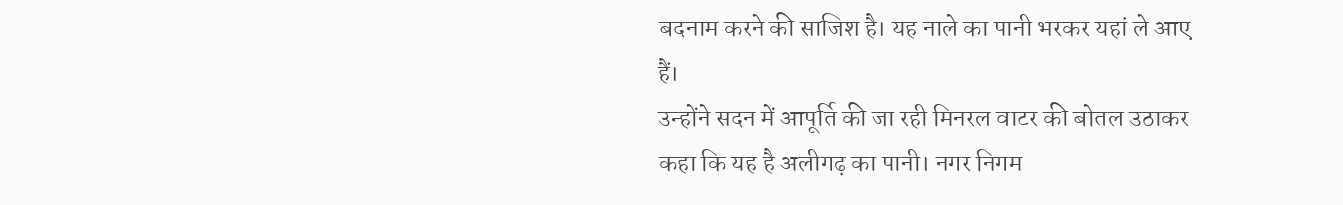बदनाम करने की साजिश है। यह नाले का पानी भरकर यहां ले आए हैं।
उन्होंने सदन में आपूर्ति की जा रही मिनरल वाटर की बोतल उठाकर कहा कि यह है अलीगढ़ का पानी। नगर निगम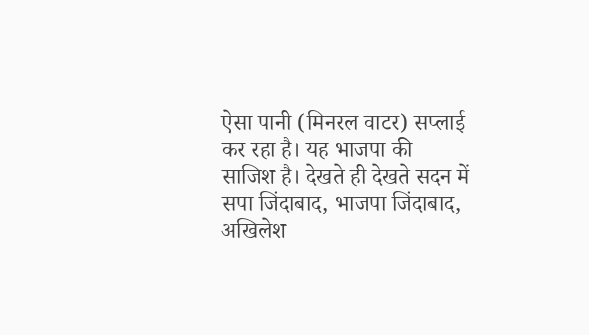ऐसा पानी (मिनरल वाटर) सप्लाई कर रहा है। यह भाजपा की साजिश है। देखते ही देखते सदन में सपा जिंदाबाद, भाजपा जिंदाबाद, अखिलेश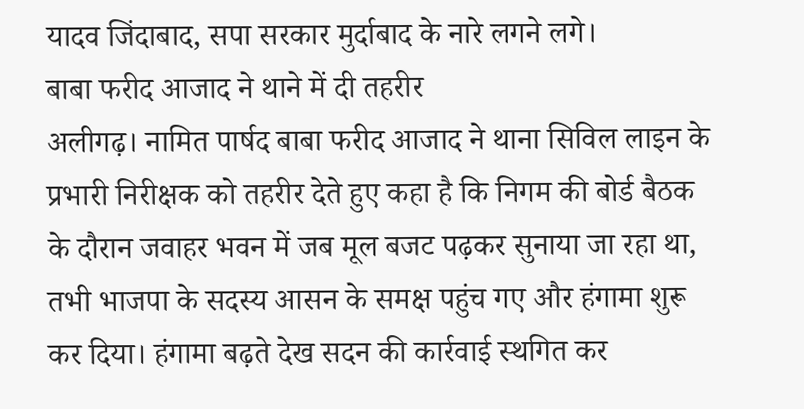यादव जिंदाबाद, सपा सरकार मुर्दाबाद के नारे लगने लगे।
बाबा फरीद आजाद ने थाने में दी तहरीर
अलीगढ़। नामित पार्षद बाबा फरीद आजाद ने थाना सिविल लाइन के प्रभारी निरीक्षक को तहरीर देते हुए कहा है कि निगम की बोर्ड बैठक के दौरान जवाहर भवन में जब मूल बजट पढ़कर सुनाया जा रहा था, तभी भाजपा के सदस्य आसन के समक्ष पहुंच गए और हंगामा शुरू कर दिया। हंगामा बढ़ते देख सदन की कार्रवाई स्थगित कर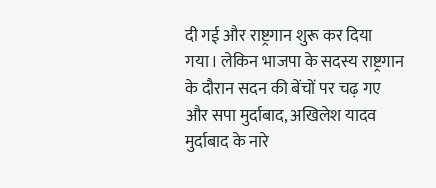दी गई और राष्ट्रगान शुरू कर दिया गया। लेकिन भाजपा के सदस्य राष्ट्रगान के दौरान सदन की बेंचों पर चढ़ गए और सपा मुर्दाबाद, अखिलेश यादव मुर्दाबाद के नारे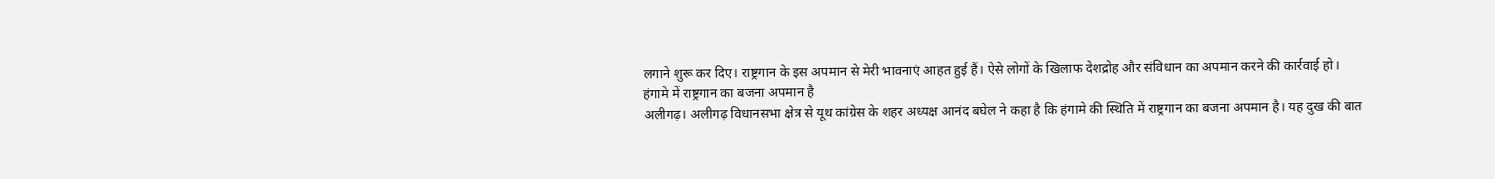लगाने शुरू कर दिए। राष्ट्रगान के इस अपमान से मेरी भावनाएं आहत हुई हैं। ऐसे लोगों के खिलाफ देशद्रोह और संविधान का अपमान करने की कार्रवाई हो।
हंगामे में राष्ट्रगान का बजना अपमान है
अलीगढ़। अलीगढ़ विधानसभा क्षेत्र से यूथ कांग्रेस के शहर अध्यक्ष आनंद बघेल ने कहा है कि हंगामे की स्थिति में राष्ट्रगान का बजना अपमान है। यह दुख की बात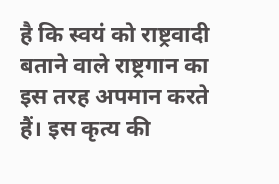है कि स्वयं को राष्ट्रवादी बताने वाले राष्ट्रगान का इस तरह अपमान करते हैं। इस कृत्य की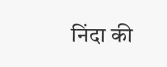निंदा की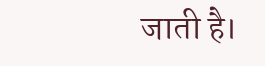जाती है।